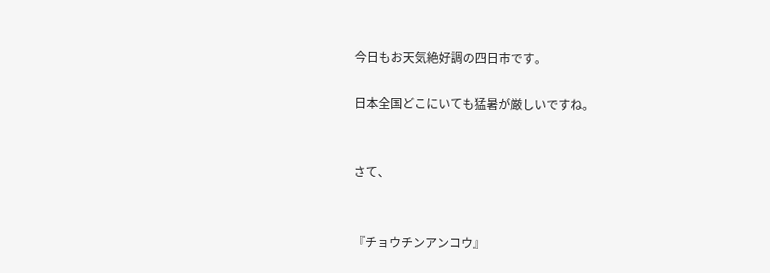今日もお天気絶好調の四日市です。

日本全国どこにいても猛暑が厳しいですね。


さて、


『チョウチンアンコウ』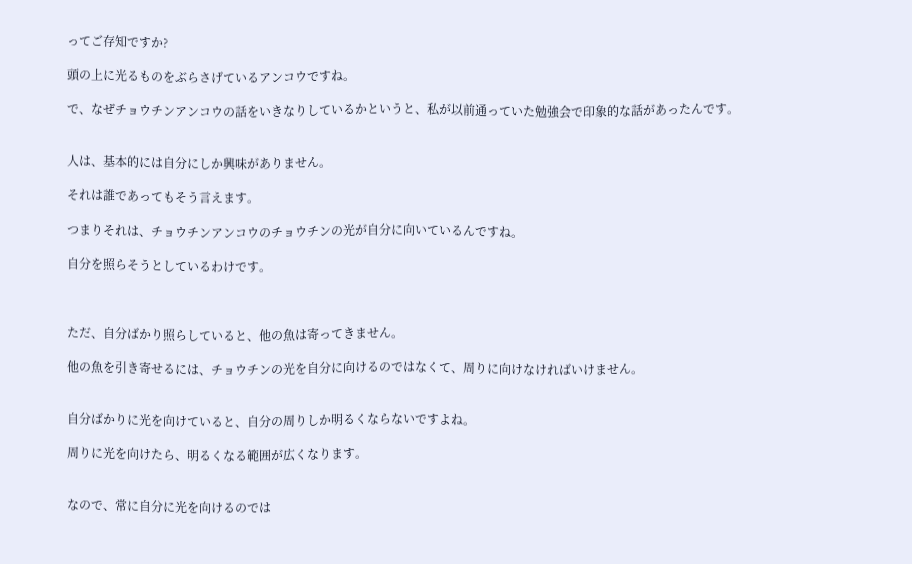ってご存知ですか?

頭の上に光るものをぶらさげているアンコウですね。

で、なぜチョウチンアンコウの話をいきなりしているかというと、私が以前通っていた勉強会で印象的な話があったんです。


人は、基本的には自分にしか興味がありません。

それは誰であってもそう言えます。

つまりそれは、チョウチンアンコウのチョウチンの光が自分に向いているんですね。

自分を照らそうとしているわけです。



ただ、自分ばかり照らしていると、他の魚は寄ってきません。

他の魚を引き寄せるには、チョウチンの光を自分に向けるのではなくて、周りに向けなければいけません。


自分ばかりに光を向けていると、自分の周りしか明るくならないですよね。

周りに光を向けたら、明るくなる範囲が広くなります。


なので、常に自分に光を向けるのでは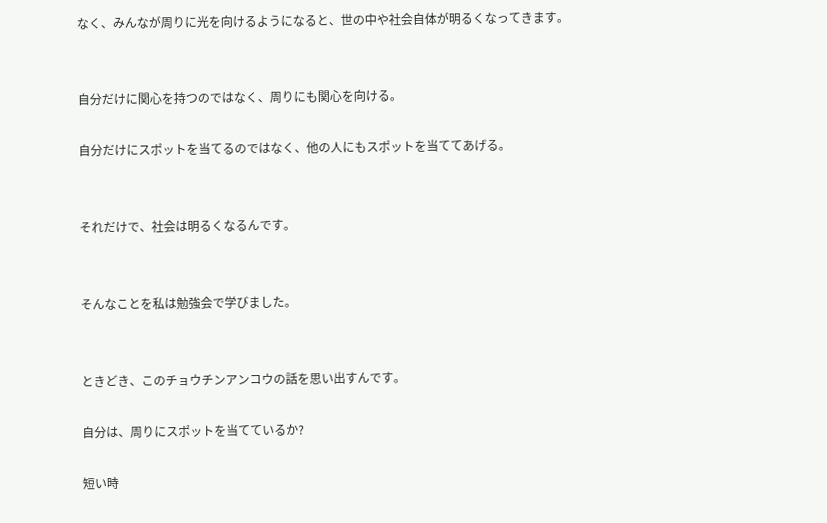なく、みんなが周りに光を向けるようになると、世の中や社会自体が明るくなってきます。


自分だけに関心を持つのではなく、周りにも関心を向ける。

自分だけにスポットを当てるのではなく、他の人にもスポットを当ててあげる。


それだけで、社会は明るくなるんです。


そんなことを私は勉強会で学びました。


ときどき、このチョウチンアンコウの話を思い出すんです。

自分は、周りにスポットを当てているか?

短い時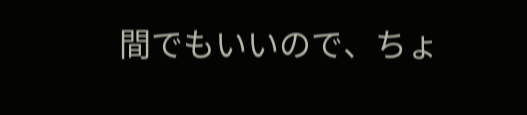間でもいいので、ちょ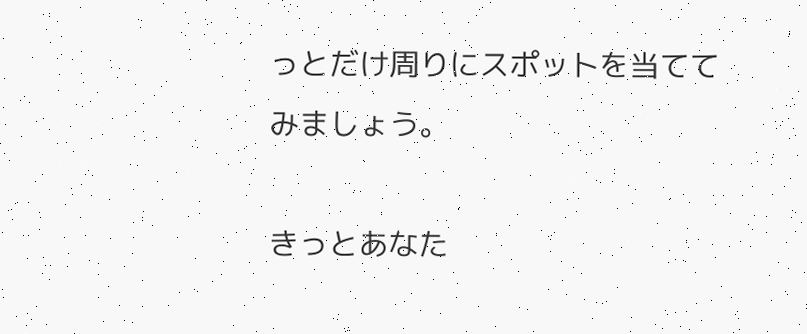っとだけ周りにスポットを当ててみましょう。

きっとあなた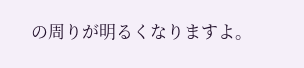の周りが明るくなりますよ。